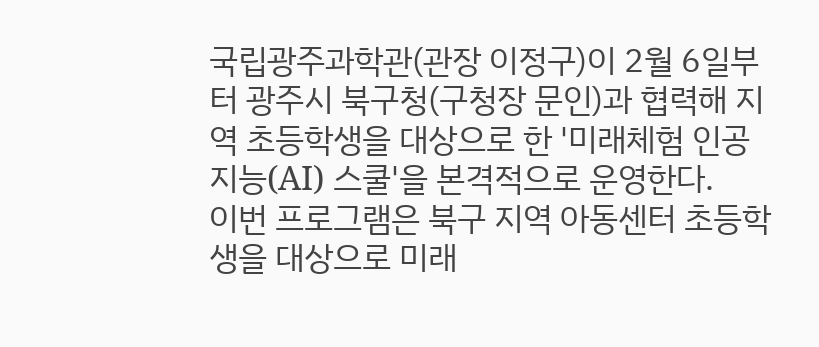국립광주과학관(관장 이정구)이 2월 6일부터 광주시 북구청(구청장 문인)과 협력해 지역 초등학생을 대상으로 한 '미래체험 인공지능(AI) 스쿨'을 본격적으로 운영한다.
이번 프로그램은 북구 지역 아동센터 초등학생을 대상으로 미래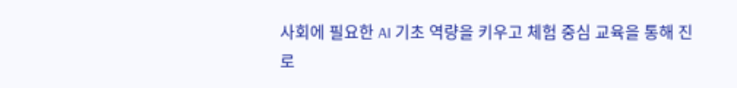사회에 필요한 AI 기초 역량을 키우고 체험 중심 교육을 통해 진로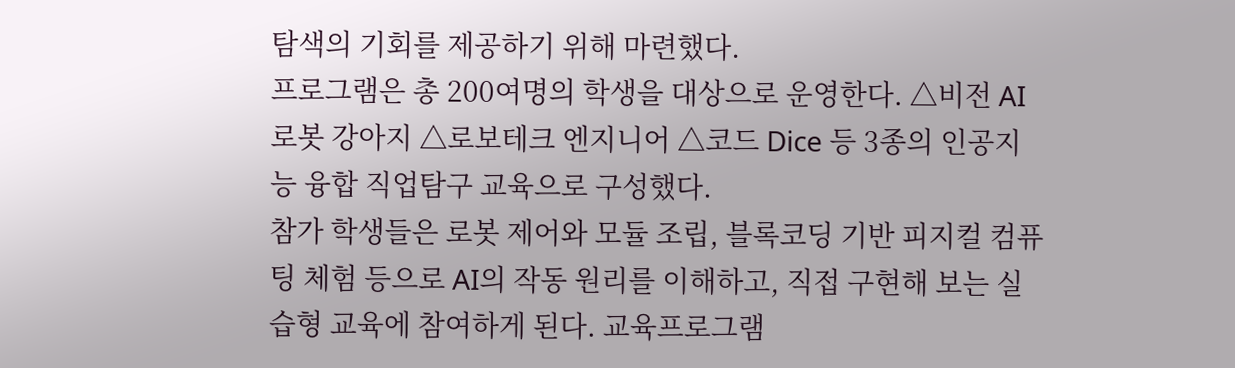탐색의 기회를 제공하기 위해 마련했다.
프로그램은 총 200여명의 학생을 대상으로 운영한다. △비전 AI 로봇 강아지 △로보테크 엔지니어 △코드 Dice 등 3종의 인공지능 융합 직업탐구 교육으로 구성했다.
참가 학생들은 로봇 제어와 모듈 조립, 블록코딩 기반 피지컬 컴퓨팅 체험 등으로 AI의 작동 원리를 이해하고, 직접 구현해 보는 실습형 교육에 참여하게 된다. 교육프로그램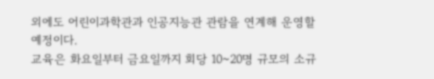외에도 어린이과학관과 인공지능관 관람을 연계해 운영할 예정이다.
교육은 화요일부터 금요일까지 회당 10~20명 규모의 소규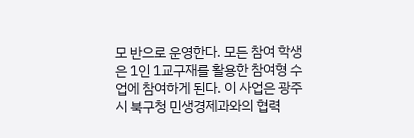모 반으로 운영한다. 모든 참여 학생은 1인 1교구재를 활용한 참여형 수업에 참여하게 된다. 이 사업은 광주시 북구청 민생경제과와의 협력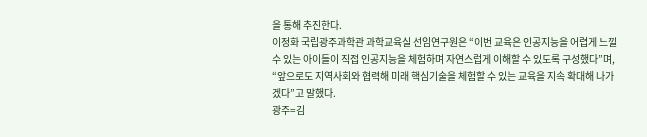을 통해 추진한다.
이정화 국립광주과학관 과학교육실 선임연구원은 “이번 교육은 인공지능을 어렵게 느낄 수 있는 아이들이 직접 인공지능을 체험하며 자연스럽게 이해할 수 있도록 구성했다”며, “앞으로도 지역사회와 협력해 미래 핵심기술을 체험할 수 있는 교육을 지속 확대해 나가겠다”고 말했다.
광주=김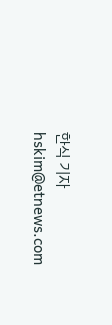한식 기자 hskim@etnews.com